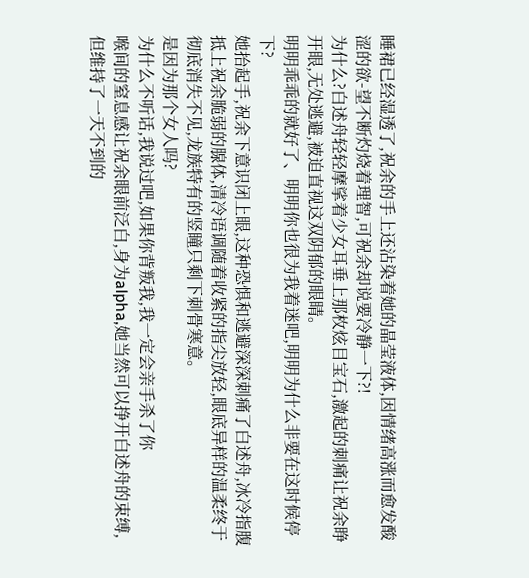睡裙已经湿透了,祝余的手上还沾染着她的晶莹液体,因情绪高涨而愈发酸涩的欲-望不断灼烧着理智,可祝余却说要冷静一下?!
为什么?白述舟轻轻摩挲着少女耳垂上那枚炫目宝石,激起的刺痛让祝余睁开眼,无处逃避,被迫直视这双阴郁的眼睛。
明明乖乖的就好了、明明你也很为我着迷吧,明明为什么非要在这时候停下?
她抬起手,祝余下意识闭上眼,这种恐惧和逃避深深刺痛了白述舟,冰冷指腹抵上祝余脆弱的腺体,清冷语调随着收紧的指尖放轻,眼底异样的温柔终于彻底消失不见,龙族特有的竖瞳只剩下刺骨寒意。
是因为那个女人吗?
为什么不听话,我说过吧,如果你背叛我,我一定会亲手杀了你
喉间的窒息感让祝余眼前泛白,身为alpha,她当然可以挣开白述舟的束缚,但维持了一天不到的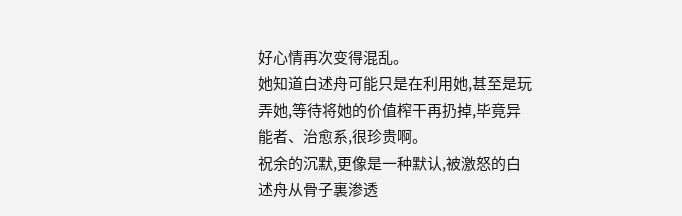好心情再次变得混乱。
她知道白述舟可能只是在利用她,甚至是玩弄她,等待将她的价值榨干再扔掉,毕竟异能者、治愈系,很珍贵啊。
祝余的沉默,更像是一种默认,被激怒的白述舟从骨子裏渗透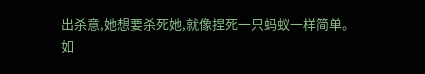出杀意,她想要杀死她,就像捏死一只蚂蚁一样简单。
如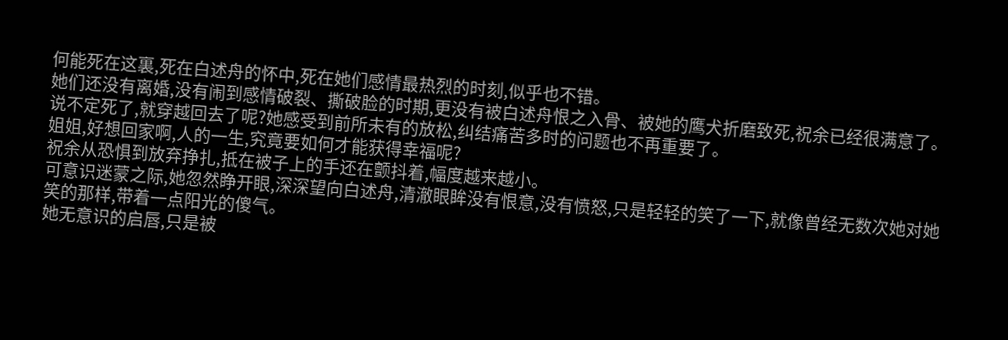何能死在这裏,死在白述舟的怀中,死在她们感情最热烈的时刻,似乎也不错。
她们还没有离婚,没有闹到感情破裂、撕破脸的时期,更没有被白述舟恨之入骨、被她的鹰犬折磨致死,祝余已经很满意了。
说不定死了,就穿越回去了呢?她感受到前所未有的放松,纠结痛苦多时的问题也不再重要了。
姐姐,好想回家啊,人的一生,究竟要如何才能获得幸福呢?
祝余从恐惧到放弃挣扎,抵在被子上的手还在颤抖着,幅度越来越小。
可意识迷蒙之际,她忽然睁开眼,深深望向白述舟,清澈眼眸没有恨意,没有愤怒,只是轻轻的笑了一下,就像曾经无数次她对她笑的那样,带着一点阳光的傻气。
她无意识的启唇,只是被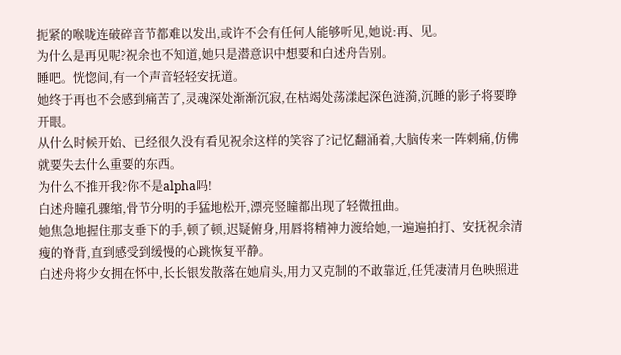扼紧的喉咙连破碎音节都难以发出,或许不会有任何人能够听见,她说:再、见。
为什么是再见呢?祝余也不知道,她只是潜意识中想要和白述舟告别。
睡吧。恍惚间,有一个声音轻轻安抚道。
她终于再也不会感到痛苦了,灵魂深处渐渐沉寂,在枯竭处荡漾起深色涟漪,沉睡的影子将要睁开眼。
从什么时候开始、已经很久没有看见祝余这样的笑容了?记忆翻涌着,大脑传来一阵刺痛,仿佛就要失去什么重要的东西。
为什么不推开我?你不是alpha吗!
白述舟瞳孔骤缩,骨节分明的手猛地松开,漂亮竖瞳都出现了轻微扭曲。
她焦急地握住那支垂下的手,顿了顿,迟疑俯身,用唇将精神力渡给她,一遍遍拍打、安抚祝余清瘦的脊背,直到感受到缓慢的心跳恢复平静。
白述舟将少女拥在怀中,长长银发散落在她肩头,用力又克制的不敢靠近,任凭凄清月色映照进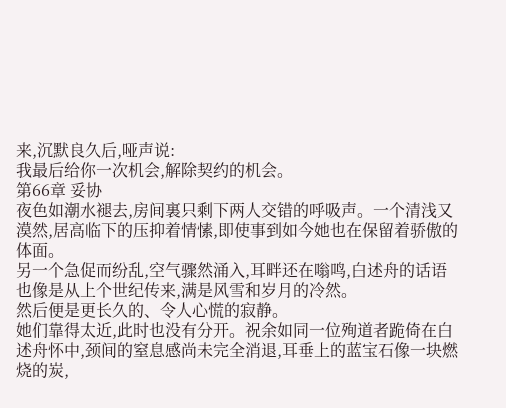来,沉默良久后,哑声说:
我最后给你一次机会,解除契约的机会。
第66章 妥协
夜色如潮水褪去,房间裏只剩下两人交错的呼吸声。一个清浅又漠然,居高临下的压抑着情愫,即使事到如今她也在保留着骄傲的体面。
另一个急促而纷乱,空气骤然涌入,耳畔还在嗡鸣,白述舟的话语也像是从上个世纪传来,满是风雪和岁月的冷然。
然后便是更长久的、令人心慌的寂静。
她们靠得太近,此时也没有分开。祝余如同一位殉道者跪倚在白述舟怀中,颈间的窒息感尚未完全消退,耳垂上的蓝宝石像一块燃烧的炭,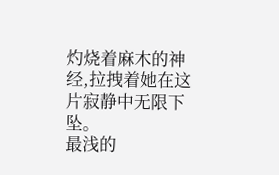灼烧着麻木的神经,拉拽着她在这片寂静中无限下坠。
最浅的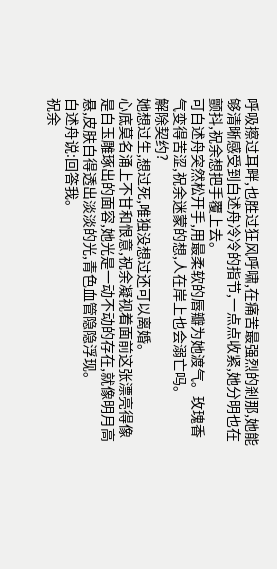呼吸擦过耳畔,也胜过狂风呼啸,在痛苦最强烈的剎那,她能够清晰感受到白述舟冷冷的指节,一点点收紧,她分明也在颤抖,祝余想把手覆上去。
可白述舟突然松开手,用最柔软的唇瓣为她渡气。玫瑰香气变得苦涩,祝余迷蒙的想,人在岸上也会溺亡吗。
解除契约?
她想过生,想过死,唯独没想过还可以离婚。
心底莫名涌上不甘和恨意,祝余凝视着面前这张漂亮得像是白玉雕琢出的面容,她光是一动不动的存在,就像明月高悬,皮肤白得透出淡淡的光,青色血管隐隐浮现。
白述舟说:回答我。
祝余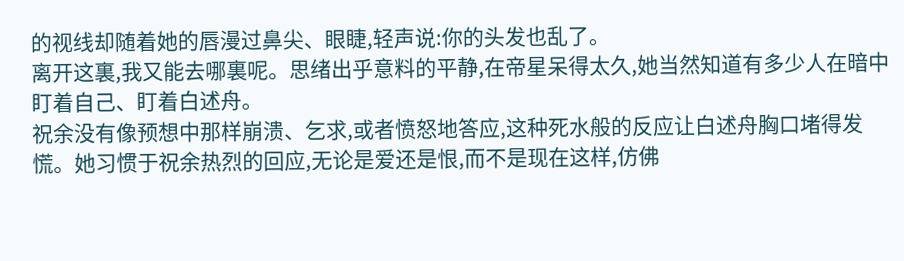的视线却随着她的唇漫过鼻尖、眼睫,轻声说:你的头发也乱了。
离开这裏,我又能去哪裏呢。思绪出乎意料的平静,在帝星呆得太久,她当然知道有多少人在暗中盯着自己、盯着白述舟。
祝余没有像预想中那样崩溃、乞求,或者愤怒地答应,这种死水般的反应让白述舟胸口堵得发慌。她习惯于祝余热烈的回应,无论是爱还是恨,而不是现在这样,仿佛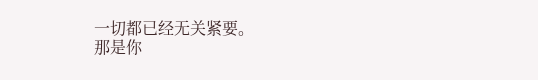一切都已经无关紧要。
那是你